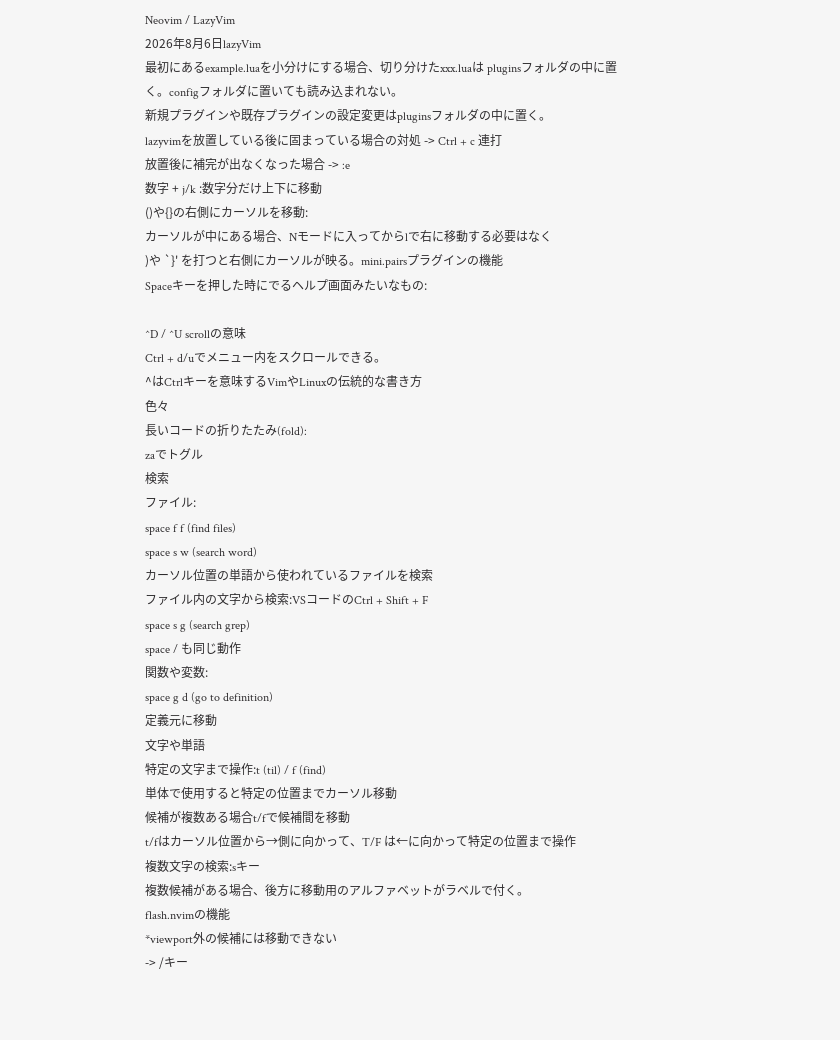Neovim / LazyVim
2026年8月6日lazyVim
最初にあるexample.luaを小分けにする場合、切り分けたxxx.luaは pluginsフォルダの中に置く。configフォルダに置いても読み込まれない。
新規プラグインや既存プラグインの設定変更はpluginsフォルダの中に置く。
lazyvimを放置している後に固まっている場合の対処 -> Ctrl + c 連打
放置後に補完が出なくなった場合 -> :e
数字 + j/k :数字分だけ上下に移動
()や{}の右側にカーソルを移動:
カーソルが中にある場合、Nモードに入ってからlで右に移動する必要はなく
)や `}' を打つと右側にカーソルが映る。mini.pairsプラグインの機能
Spaceキーを押した時にでるヘルプ画面みたいなもの:

^D / ^U scrollの意味
Ctrl + d/uでメニュー内をスクロールできる。
^はCtrlキーを意味するVimやLinuxの伝統的な書き方
色々
長いコードの折りたたみ(fold):
zaでトグル
検索
ファイル:
space f f (find files)
space s w (search word)
カーソル位置の単語から使われているファイルを検索
ファイル内の文字から検索:VSコードのCtrl + Shift + F
space s g (search grep)
space / も同じ動作
関数や変数:
space g d (go to definition)
定義元に移動
文字や単語
特定の文字まで操作:t (til) / f (find)
単体で使用すると特定の位置までカーソル移動
候補が複数ある場合t/fで候補間を移動
t/fはカーソル位置から→側に向かって、T/F は←に向かって特定の位置まで操作
複数文字の検索:sキー
複数候補がある場合、後方に移動用のアルファベットがラベルで付く。
flash.nvimの機能
*viewport外の候補には移動できない
-> /キー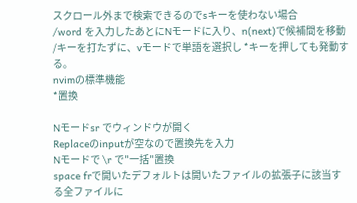スクロール外まで検索できるのでsキーを使わない場合
/word を入力したあとにNモードに入り、n(next)で候補間を移動
/キーを打たずに、vモードで単語を選択し *キーを押しても発動する。
nvimの標準機能
*置換

Nモードsr でウィンドウが開く
Replaceのinputが空なので置換先を入力
Nモードで \r で"一括"置換
space frで開いたデフォルトは開いたファイルの拡張子に該当する全ファイルに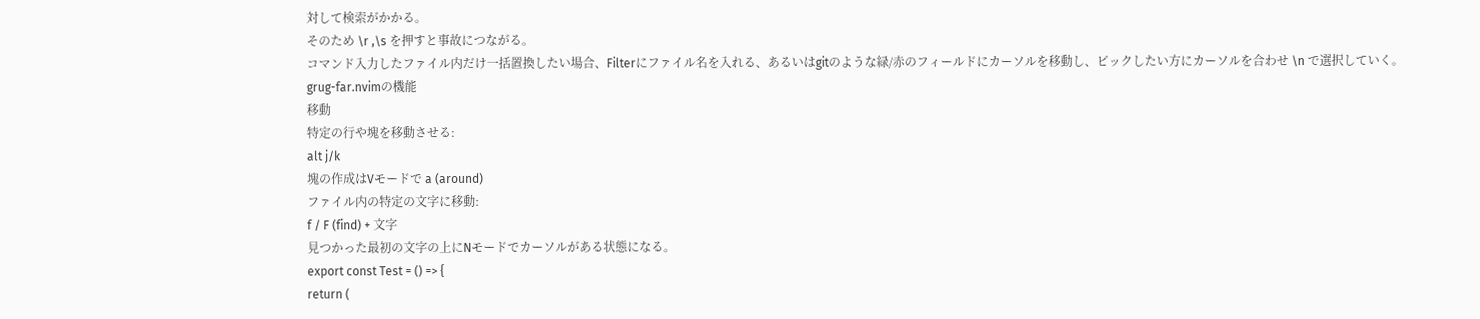対して検索がかかる。
そのため \r ,\s を押すと事故につながる。
コマンド入力したファイル内だけ一括置換したい場合、Filterにファイル名を入れる、あるいはgitのような緑/赤のフィールドにカーソルを移動し、ピックしたい方にカーソルを合わせ \n で選択していく。
grug-far.nvimの機能
移動
特定の行や塊を移動させる:
alt j/k
塊の作成はVモードで a (around)
ファイル内の特定の文字に移動:
f / F (find) + 文字
見つかった最初の文字の上にNモードでカーソルがある状態になる。
export const Test = () => {
return (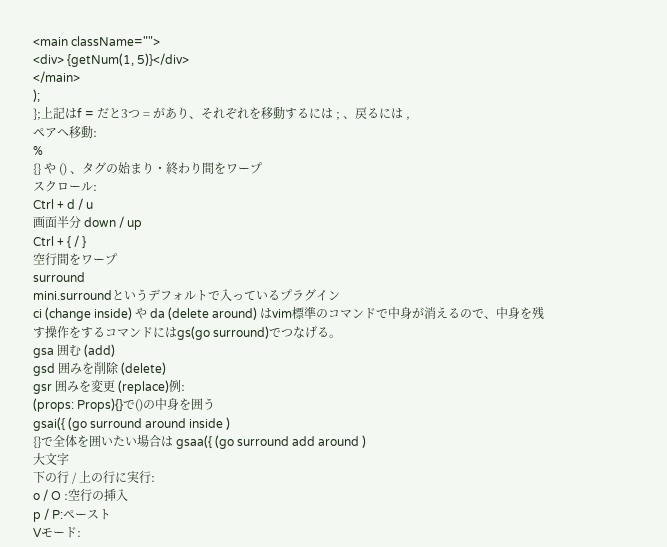<main className="">
<div> {getNum(1, 5)}</div>
</main>
);
};上記はf = だと3つ = があり、それぞれを移動するには ; 、戻るには ,
ペアへ移動:
%
{} や () 、タグの始まり・終わり間をワープ
スクロール:
Ctrl + d / u
画面半分 down / up
Ctrl + { / }
空行間をワープ
surround
mini.surroundというデフォルトで入っているプラグイン
ci (change inside) や da (delete around) はvim標準のコマンドで中身が消えるので、中身を残す操作をするコマンドにはgs(go surround)でつなげる。
gsa 囲む (add)
gsd 囲みを削除 (delete)
gsr 囲みを変更 (replace)例:
(props: Props){}で()の中身を囲う
gsai({ (go surround around inside )
{}で全体を囲いたい場合は gsaa({ (go surround add around )
大文字
下の行 / 上の行に実行:
o / O :空行の挿入
p / P:ペースト
Vモード: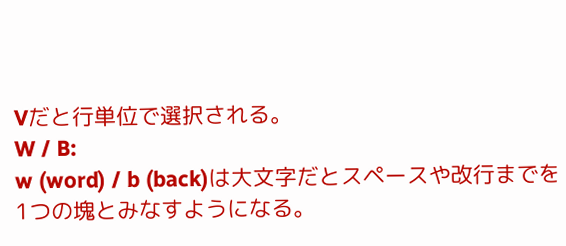Vだと行単位で選択される。
W / B:
w (word) / b (back)は大文字だとスペースや改行までを1つの塊とみなすようになる。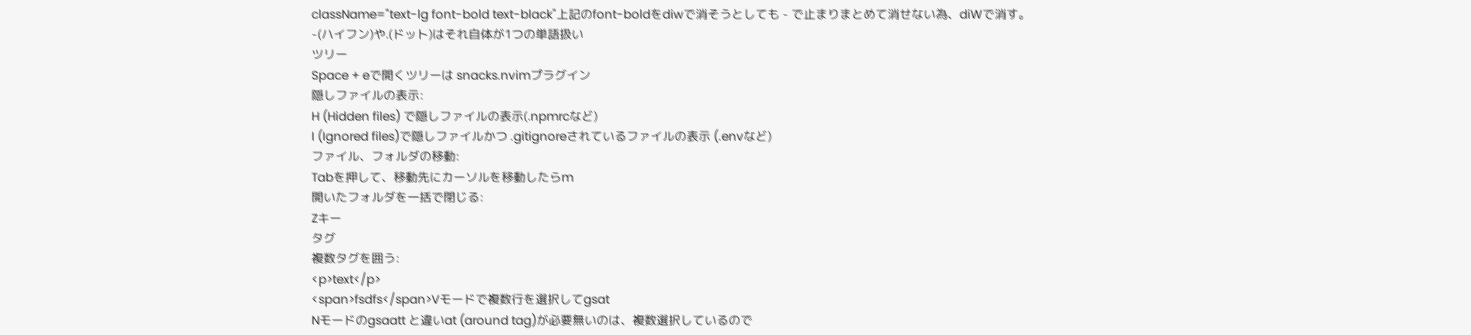className="text-lg font-bold text-black"上記のfont-boldをdiwで消そうとしても - で止まりまとめて消せない為、diWで消す。
-(ハイフン)や.(ドット)はそれ自体が1つの単語扱い
ツリー
Space + eで開くツリーは snacks.nvimプラグイン
隠しファイルの表示:
H (Hidden files) で隠しファイルの表示(.npmrcなど)
I (Ignored files)で隠しファイルかつ .gitignoreされているファイルの表示 (.envなど)
ファイル、フォルダの移動:
Tabを押して、移動先にカーソルを移動したらm
開いたフォルダを一括で閉じる:
Zキー
タグ
複数タグを囲う:
<p>text</p>
<span>fsdfs</span>Vモードで複数行を選択してgsat
Nモードのgsaatt と違いat (around tag)が必要無いのは、複数選択しているので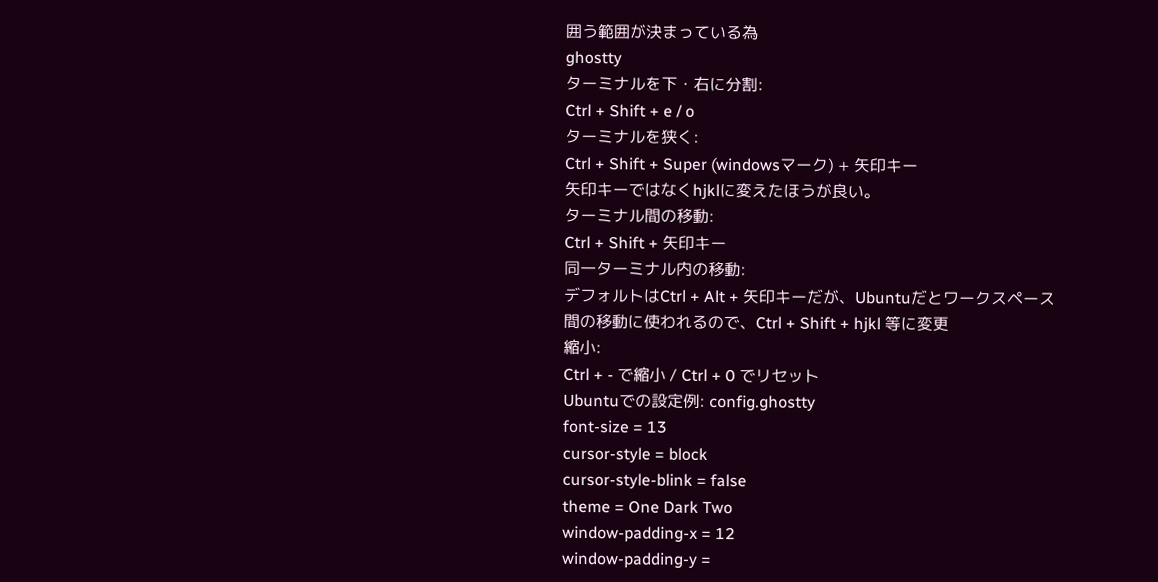囲う範囲が決まっている為
ghostty
ターミナルを下・右に分割:
Ctrl + Shift + e / o
ターミナルを狭く:
Ctrl + Shift + Super (windowsマーク) + 矢印キー
矢印キーではなくhjklに変えたほうが良い。
ターミナル間の移動:
Ctrl + Shift + 矢印キー
同一ターミナル内の移動:
デフォルトはCtrl + Alt + 矢印キーだが、Ubuntuだとワークスペース間の移動に使われるので、Ctrl + Shift + hjkl 等に変更
縮小:
Ctrl + - で縮小 / Ctrl + 0 でリセット
Ubuntuでの設定例: config.ghostty
font-size = 13
cursor-style = block
cursor-style-blink = false
theme = One Dark Two
window-padding-x = 12
window-padding-y =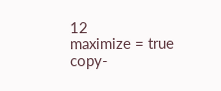12
maximize = true
copy-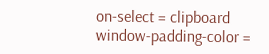on-select = clipboard
window-padding-color =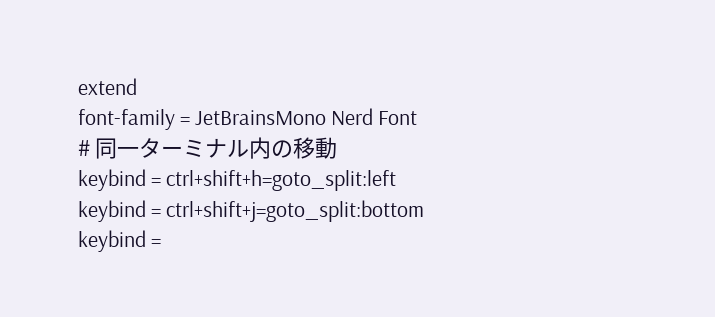extend
font-family = JetBrainsMono Nerd Font
# 同一ターミナル内の移動
keybind = ctrl+shift+h=goto_split:left
keybind = ctrl+shift+j=goto_split:bottom
keybind =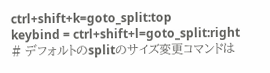ctrl+shift+k=goto_split:top
keybind = ctrl+shift+l=goto_split:right
# デフォルトのsplitのサイズ変更コマンドは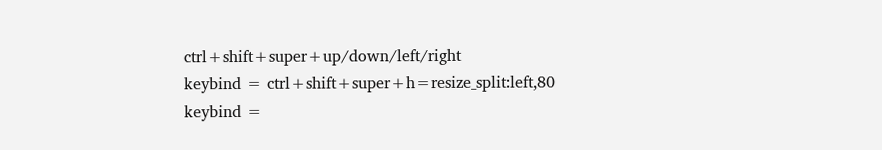ctrl+shift+super+up/down/left/right
keybind = ctrl+shift+super+h=resize_split:left,80
keybind =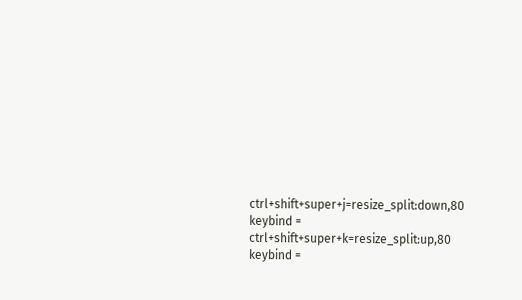ctrl+shift+super+j=resize_split:down,80
keybind = ctrl+shift+super+k=resize_split:up,80
keybind =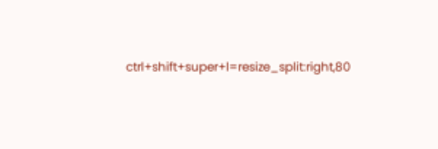ctrl+shift+super+l=resize_split:right,80